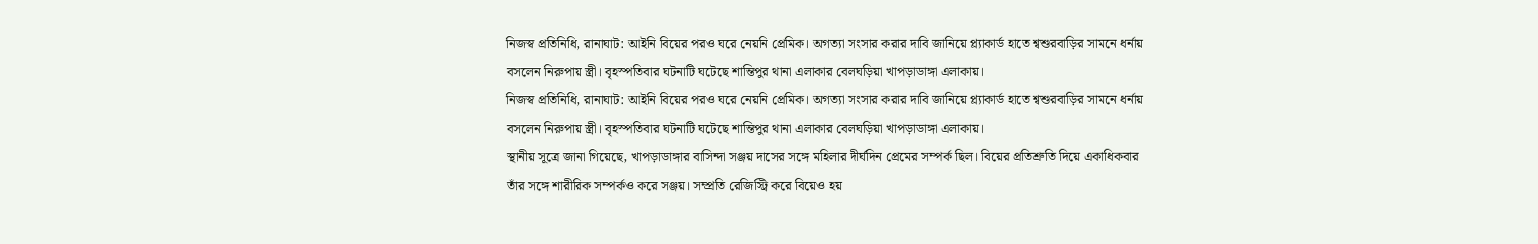নিজস্ব প্রতিনিধি, রানাঘাট: আইনি বিয়ের পরও ঘরে নেয়নি প্রেমিক। অগত্যা সংসার করার দাবি জানিয়ে প্ল্যাকার্ড হাতে শ্বশুরবাড়ির সামনে ধর্নায় বসলেন নিরুপায় স্ত্রী। বৃহস্পতিবার ঘটনাটি ঘটেছে শান্তিপুর থানা এলাকার বেলঘড়িয়া খাপড়াডাঙ্গা এলাকায়।
নিজস্ব প্রতিনিধি, রানাঘাট: আইনি বিয়ের পরও ঘরে নেয়নি প্রেমিক। অগত্যা সংসার করার দাবি জানিয়ে প্ল্যাকার্ড হাতে শ্বশুরবাড়ির সামনে ধর্নায় বসলেন নিরুপায় স্ত্রী। বৃহস্পতিবার ঘটনাটি ঘটেছে শান্তিপুর থানা এলাকার বেলঘড়িয়া খাপড়াডাঙ্গা এলাকায়।
স্থানীয় সূত্রে জানা গিয়েছে, খাপড়াডাঙ্গার বাসিন্দা সঞ্জয় দাসের সঙ্গে মহিলার দীর্ঘদিন প্রেমের সম্পর্ক ছিল। বিয়ের প্রতিশ্রুতি দিয়ে একাধিকবার তাঁর সঙ্গে শারীরিক সম্পর্কও করে সঞ্জয়। সম্প্রতি রেজিস্ট্রি করে বিয়েও হয়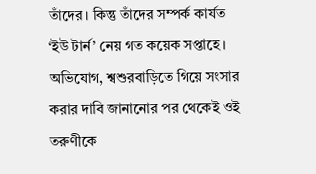তাঁদের। কিন্তু তাঁদের সম্পর্ক কার্যত ‘ইউ টার্ন’ নেয় গত কয়েক সপ্তাহে। অভিযোগ, শ্বশুরবাড়িতে গিয়ে সংসার করার দাবি জানানোর পর থেকেই ওই তরুণীকে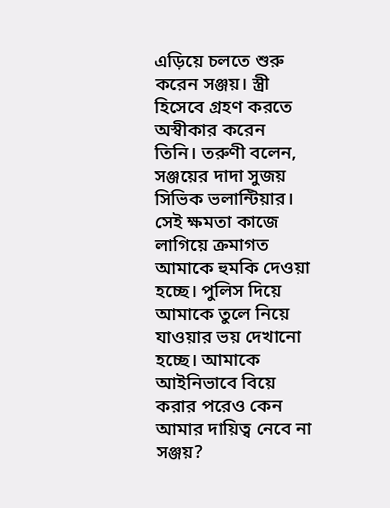এড়িয়ে চলতে শুরু করেন সঞ্জয়। স্ত্রী হিসেবে গ্রহণ করতে অস্বীকার করেন তিনি। তরুণী বলেন, সঞ্জয়ের দাদা সুজয় সিভিক ভলান্টিয়ার। সেই ক্ষমতা কাজে লাগিয়ে ক্রমাগত আমাকে হুমকি দেওয়া হচ্ছে। পুলিস দিয়ে আমাকে তুলে নিয়ে যাওয়ার ভয় দেখানো হচ্ছে। আমাকে আইনিভাবে বিয়ে করার পরেও কেন আমার দায়িত্ব নেবে না সঞ্জয়?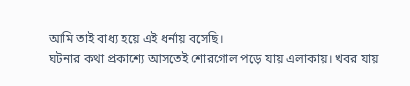আমি তাই বাধ্য হয়ে এই ধর্নায় বসেছি।
ঘটনার কথা প্রকাশ্যে আসতেই শোরগোল পড়ে যায় এলাকায়। খবর যায়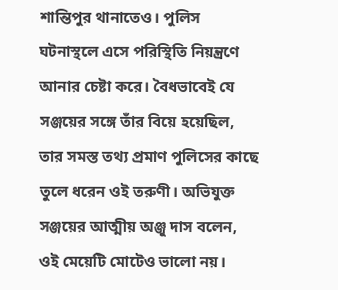শান্তিপুর থানাতেও। পুলিস ঘটনাস্থলে এসে পরিস্থিতি নিয়ন্ত্রণে আনার চেষ্টা করে। বৈধভাবেই যে সঞ্জয়ের সঙ্গে তাঁর বিয়ে হয়েছিল, তার সমস্ত তথ্য প্রমাণ পুলিসের কাছে তুলে ধরেন ওই তরুণী। অভিযুক্ত সঞ্জয়ের আত্মীয় অঞ্জু দাস বলেন, ওই মেয়েটি মোটেও ভালো নয়।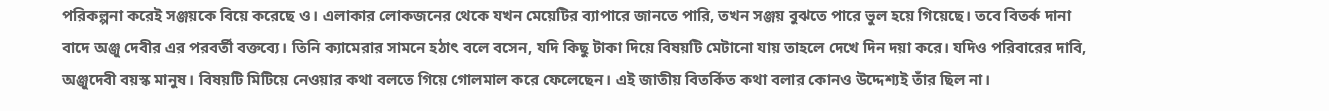পরিকল্পনা করেই সঞ্জয়কে বিয়ে করেছে ও। এলাকার লোকজনের থেকে যখন মেয়েটির ব্যাপারে জানতে পারি, তখন সঞ্জয় বুঝতে পারে ভুল হয়ে গিয়েছে। তবে বিতর্ক দানা বাদে অঞ্জু দেবীর এর পরবর্তী বক্তব্যে। তিনি ক্যামেরার সামনে হঠাৎ বলে বসেন, যদি কিছু টাকা দিয়ে বিষয়টি মেটানো যায় তাহলে দেখে দিন দয়া করে। যদিও পরিবারের দাবি, অঞ্জুদেবী বয়স্ক মানুষ। বিষয়টি মিটিয়ে নেওয়ার কথা বলতে গিয়ে গোলমাল করে ফেলেছেন। এই জাতীয় বিতর্কিত কথা বলার কোনও উদ্দেশ্যই তাঁর ছিল না।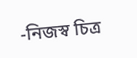-নিজস্ব চিত্র